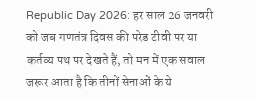Republic Day 2026: हर साल 26 जनवरी को जब गणतंत्र दिवस की परेड टीवी पर या कर्तव्य पथ पर देखते हैं, तो मन में एक सवाल जरूर आता है कि तीनों सेनाओं के ये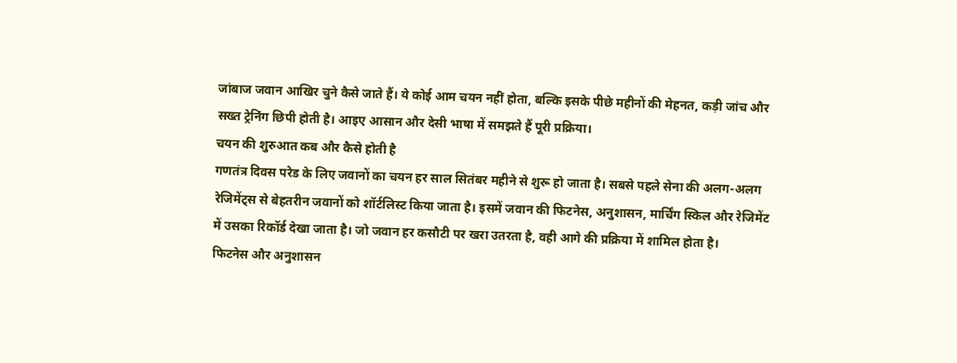जांबाज जवान आखिर चुने कैसे जाते हैं। ये कोई आम चयन नहीं होता, बल्कि इसके पीछे महीनों की मेहनत, कड़ी जांच और सख्त ट्रेनिंग छिपी होती है। आइए आसान और देसी भाषा में समझते हैं पूरी प्रक्रिया।
चयन की शुरुआत कब और कैसे होती है
गणतंत्र दिवस परेड के लिए जवानों का चयन हर साल सितंबर महीने से शुरू हो जाता है। सबसे पहले सेना की अलग-अलग रेजिमेंट्स से बेहतरीन जवानों को शॉर्टलिस्ट किया जाता है। इसमें जवान की फिटनेस, अनुशासन, मार्चिंग स्किल और रेजिमेंट में उसका रिकॉर्ड देखा जाता है। जो जवान हर कसौटी पर खरा उतरता है, वही आगे की प्रक्रिया में शामिल होता है।
फिटनेस और अनुशासन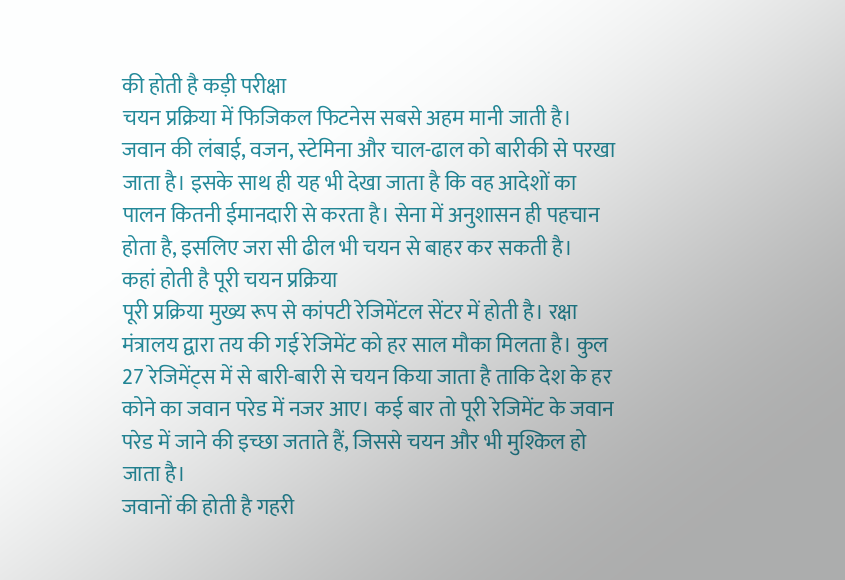की होती है कड़ी परीक्षा
चयन प्रक्रिया में फिजिकल फिटनेस सबसे अहम मानी जाती है। जवान की लंबाई, वजन, स्टेमिना और चाल-ढाल को बारीकी से परखा जाता है। इसके साथ ही यह भी देखा जाता है कि वह आदेशों का पालन कितनी ईमानदारी से करता है। सेना में अनुशासन ही पहचान होता है, इसलिए जरा सी ढील भी चयन से बाहर कर सकती है।
कहां होती है पूरी चयन प्रक्रिया
पूरी प्रक्रिया मुख्य रूप से कांपटी रेजिमेंटल सेंटर में होती है। रक्षा मंत्रालय द्वारा तय की गई रेजिमेंट को हर साल मौका मिलता है। कुल 27 रेजिमेंट्स में से बारी-बारी से चयन किया जाता है ताकि देश के हर कोने का जवान परेड में नजर आए। कई बार तो पूरी रेजिमेंट के जवान परेड में जाने की इच्छा जताते हैं, जिससे चयन और भी मुश्किल हो जाता है।
जवानों की होती है गहरी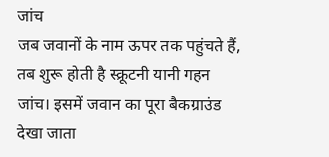जांच
जब जवानों के नाम ऊपर तक पहुंचते हैं, तब शुरू होती है स्क्रूटनी यानी गहन जांच। इसमें जवान का पूरा बैकग्राउंड देखा जाता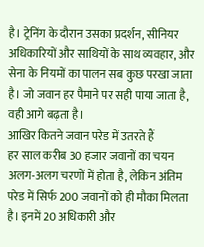है। ट्रेनिंग के दौरान उसका प्रदर्शन, सीनियर अधिकारियों और साथियों के साथ व्यवहार, और सेना के नियमों का पालन सब कुछ परखा जाता है। जो जवान हर पैमाने पर सही पाया जाता है, वही आगे बढ़ता है।
आखिर कितने जवान परेड में उतरते हैं
हर साल करीब 30 हजार जवानों का चयन अलग-अलग चरणों में होता है, लेकिन अंतिम परेड में सिर्फ 200 जवानों को ही मौका मिलता है। इनमें 20 अधिकारी और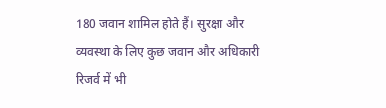180 जवान शामिल होते हैं। सुरक्षा और व्यवस्था के लिए कुछ जवान और अधिकारी रिजर्व में भी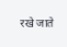रखे जाते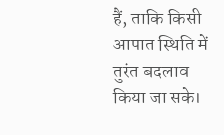हैं, ताकि किसी आपात स्थिति में तुरंत बदलाव किया जा सके।